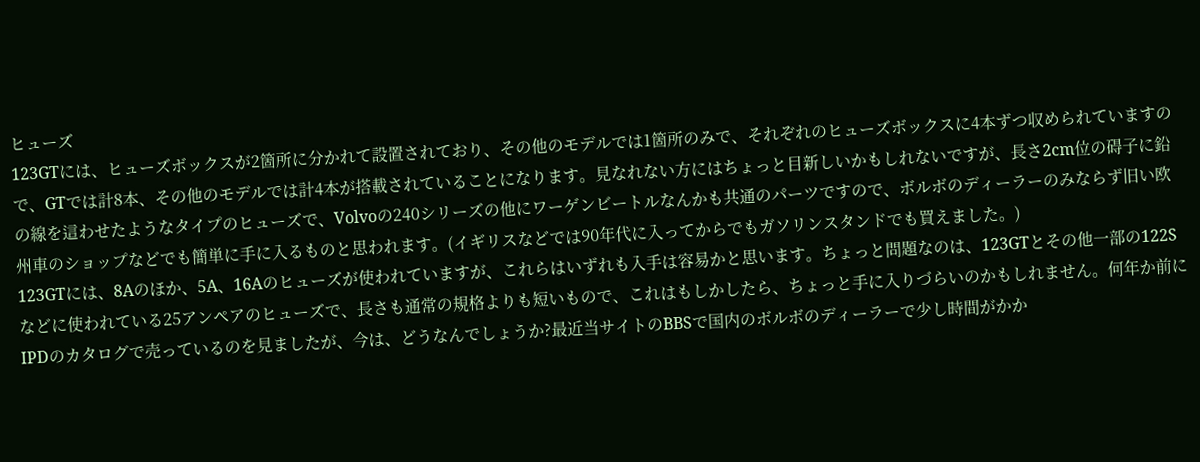ヒューズ
123GTには、ヒューズボックスが2箇所に分かれて設置されており、その他のモデルでは1箇所のみで、それぞれのヒューズボックスに4本ずつ収められていますので、GTでは計8本、その他のモデルでは計4本が搭載されていることになります。見なれない方にはちょっと目新しいかもしれないですが、長さ2cm位の碍子に鉛の線を這わせたようなタイプのヒューズで、Volvoの240シリーズの他にワーゲンビートルなんかも共通のパーツですので、ボルボのディーラーのみならず旧い欧州車のショップなどでも簡単に手に入るものと思われます。(イギリスなどでは90年代に入ってからでもガソリンスタンドでも買えました。)
123GTには、8Aのほか、5A、16Aのヒューズが使われていますが、これらはいずれも入手は容易かと思います。ちょっと問題なのは、123GTとその他一部の122Sなどに使われている25アンペアのヒューズで、長さも通常の規格よりも短いもので、これはもしかしたら、ちょっと手に入りづらいのかもしれません。何年か前にIPDのカタログで売っているのを見ましたが、今は、どうなんでしょうか?最近当サイトのBBSで国内のボルボのディーラーで少し時間がかか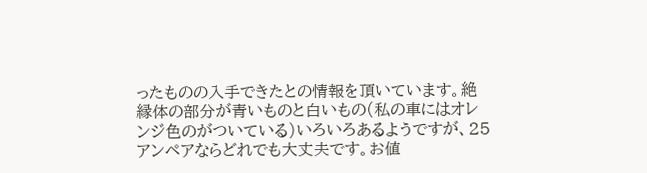ったものの入手できたとの情報を頂いています。絶縁体の部分が青いものと白いもの(私の車にはオレンジ色のがついている)いろいろあるようですが、25アンペアならどれでも大丈夫です。お値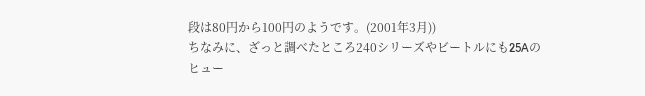段は80円から100円のようです。(2001年3月))
ちなみに、ざっと調べたところ240シリーズやビートルにも25Aのヒュー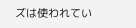ズは使われてい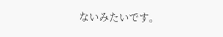ないみたいです。